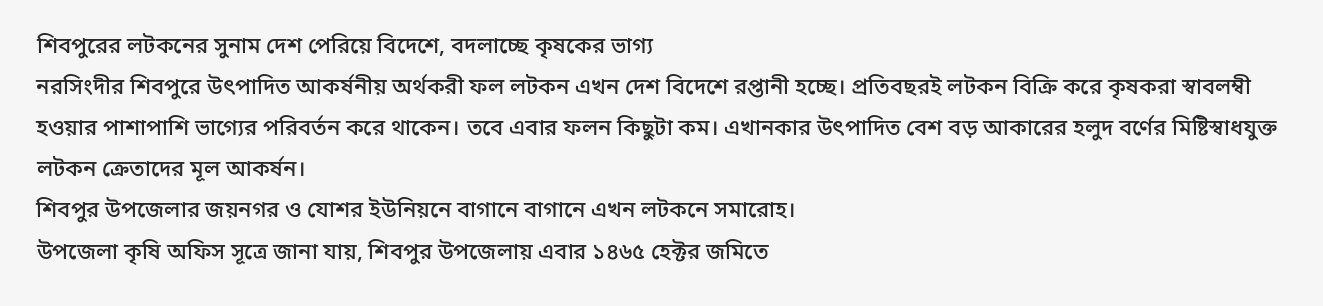শিবপুরের লটকনের সুনাম দেশ পেরিয়ে বিদেশে, বদলাচ্ছে কৃষকের ভাগ্য
নরসিংদীর শিবপুরে উৎপাদিত আকর্ষনীয় অর্থকরী ফল লটকন এখন দেশ বিদেশে রপ্তানী হচ্ছে। প্রতিবছরই লটকন বিক্রি করে কৃষকরা স্বাবলম্বী হওয়ার পাশাপাশি ভাগ্যের পরিবর্তন করে থাকেন। তবে এবার ফলন কিছুটা কম। এখানকার উৎপাদিত বেশ বড় আকারের হলুদ বর্ণের মিষ্টিস্বাধযুক্ত লটকন ক্রেতাদের মূল আকর্ষন।
শিবপুর উপজেলার জয়নগর ও যোশর ইউনিয়নে বাগানে বাগানে এখন লটকনে সমারোহ।
উপজেলা কৃষি অফিস সূত্রে জানা যায়, শিবপুর উপজেলায় এবার ১৪৬৫ হেক্টর জমিতে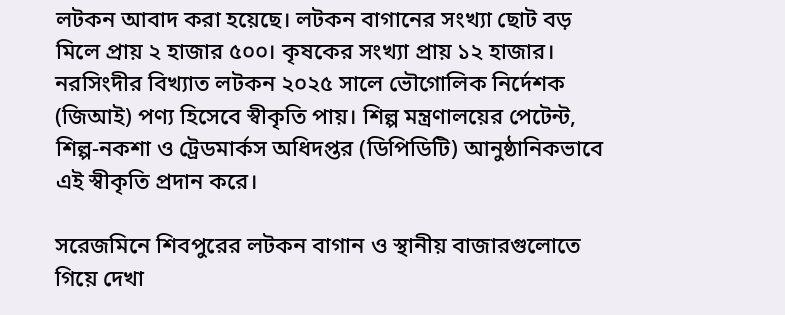লটকন আবাদ করা হয়েছে। লটকন বাগানের সংখ্যা ছোট বড় মিলে প্রায় ২ হাজার ৫০০। কৃষকের সংখ্যা প্রায় ১২ হাজার। নরসিংদীর বিখ্যাত লটকন ২০২৫ সালে ভৌগোলিক নির্দেশক (জিআই) পণ্য হিসেবে স্বীকৃতি পায়। শিল্প মন্ত্রণালয়ের পেটেন্ট, শিল্প-নকশা ও ট্রেডমার্কস অধিদপ্তর (ডিপিডিটি) আনুষ্ঠানিকভাবে এই স্বীকৃতি প্রদান করে।

সরেজমিনে শিবপুরের লটকন বাগান ও স্থানীয় বাজারগুলোতে গিয়ে দেখা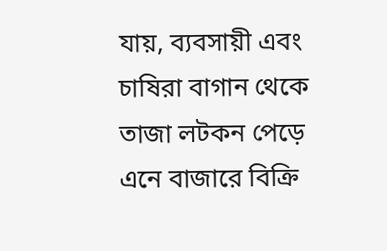যায়, ব্যবসায়ী এবং চাষিরা বাগান থেকে তাজা লটকন পেড়ে এনে বাজারে বিক্রি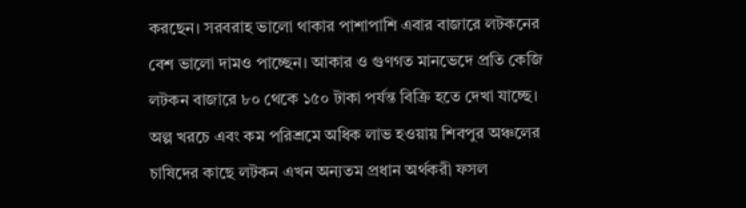করছেন। সরবরাহ ভালো থাকার পাশাপাশি এবার বাজারে লটকনের বেশ ভালো দামও পাচ্ছেন। আকার ও গুণগত মানভেদে প্রতি কেজি লটকন বাজারে ৮০ থেকে ১৫০ টাকা পর্যন্ত বিক্রি হতে দেখা যাচ্ছে।
অল্প খরচে এবং কম পরিশ্রমে অধিক লাভ হওয়ায় শিবপুর অঞ্চলের চাষিদের কাছে লটকন এখন অন্যতম প্রধান অর্থকরী ফসল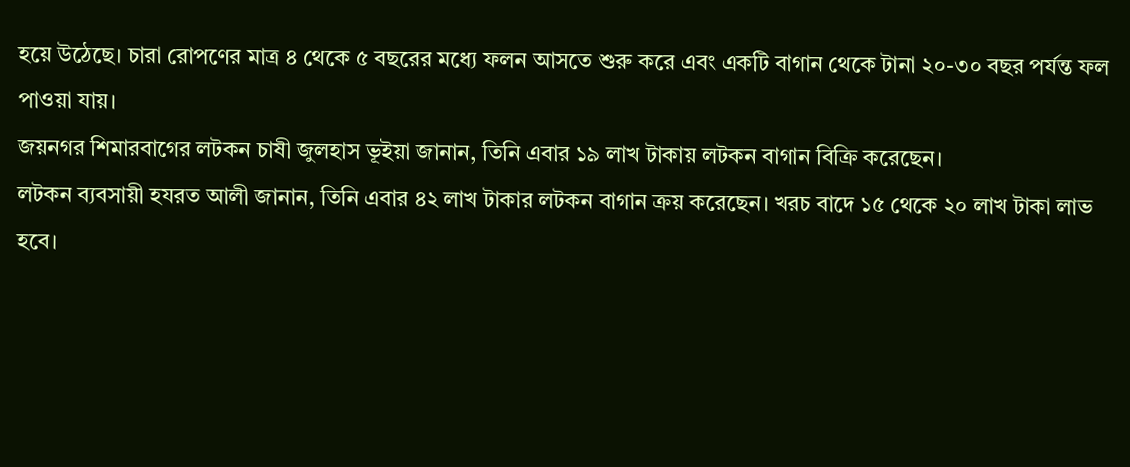হয়ে উঠেছে। চারা রোপণের মাত্র ৪ থেকে ৫ বছরের মধ্যে ফলন আসতে শুরু করে এবং একটি বাগান থেকে টানা ২০-৩০ বছর পর্যন্ত ফল পাওয়া যায়।
জয়নগর শিমারবাগের লটকন চাষী জুলহাস ভূইয়া জানান, তিনি এবার ১৯ লাখ টাকায় লটকন বাগান বিক্রি করেছেন।
লটকন ব্যবসায়ী হযরত আলী জানান, তিনি এবার ৪২ লাখ টাকার লটকন বাগান ক্রয় করেছেন। খরচ বাদে ১৫ থেকে ২০ লাখ টাকা লাভ হবে।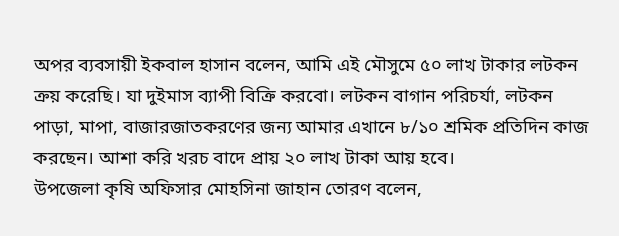অপর ব্যবসায়ী ইকবাল হাসান বলেন, আমি এই মৌসুমে ৫০ লাখ টাকার লটকন ক্রয় করেছি। যা দুইমাস ব্যাপী বিক্রি করবো। লটকন বাগান পরিচর্যা, লটকন পাড়া, মাপা, বাজারজাতকরণের জন্য আমার এখানে ৮/১০ শ্রমিক প্রতিদিন কাজ করছেন। আশা করি খরচ বাদে প্রায় ২০ লাখ টাকা আয় হবে।
উপজেলা কৃষি অফিসার মোহসিনা জাহান তোরণ বলেন,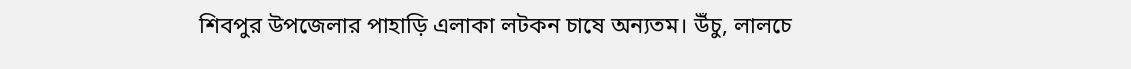শিবপুর উপজেলার পাহাড়ি এলাকা লটকন চাষে অন্যতম। উঁচু, লালচে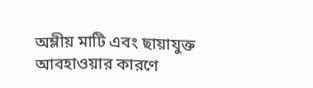অম্লীয় মাটি এবং ছায়াযুক্ত আবহাওয়ার কারণে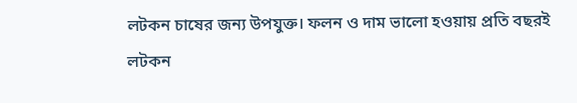লটকন চাষের জন্য উপযুক্ত। ফলন ও দাম ভালো হওয়ায় প্রতি বছরই লটকন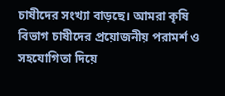চাষীদের সংখ্যা বাড়ছে। আমরা কৃষি বিভাগ চাষীদের প্রয়োজনীয় পরামর্শ ও সহযোগিতা দিয়ে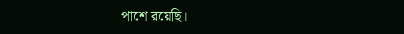পাশে রয়েছি।